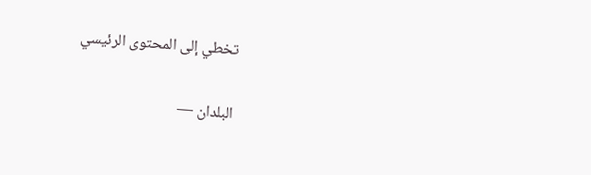تخطي إلى المحتوى الرئيسي

البلدان —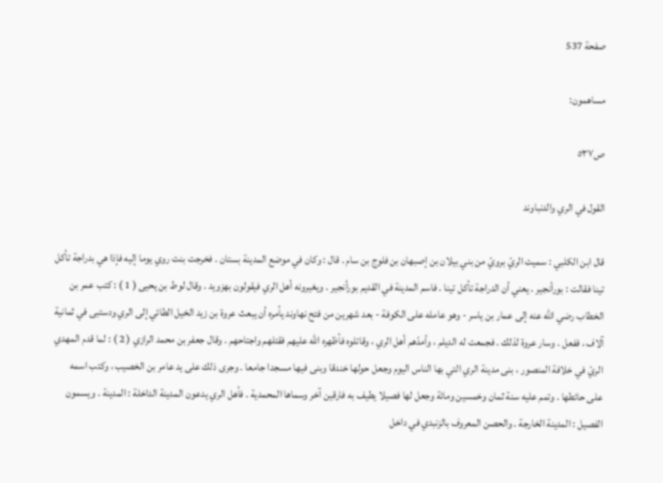صفحة 537

مساهمون:

ص٥٣٧

القول في الري والدنباوند

قال ابن الكلبي : سميت الريّ برويّ من بني بيلان بن إصبهان بن فلوج بن سام . قال : وكان في موضع المدينة بستان . فخرجت بنت روي يوما إليه فإذا هي بدراجة تأكل تينا فقالت : بورأنجير . يعني أن الدراجة تأكل تينا . فاسم المدينة في القديم بورأنجير . ويغيرونه أهل الري فيقولون بهزويد . وقال لوط بن يحيى ( 1 ) : كتب عمر بن الخطاب رضي الله عنه إلى عمار بن ياسر - وهو عامله على الكوفة - بعد شهرين من فتح نهاوند يأمره أن يبعث عروة بن زيد الخيل الطائي إلى الري ودستبى في ثمانية آلاف ، ففعل . وسار عروة لذلك . فجمعت له الديلم ، وأمدّهم أهل الري ، وقاتلوه فأظهره الله عليهم فقتلهم واجتاحهم . وقال جعفر بن محمد الرازي ( 2 ) : لما قدم المهدي الريّ في خلافة المنصور ، بنى مدينة الري التي بها الناس اليوم وجعل حولها خندقا وبنى فيها مسجدا جامعا . وجرى ذلك على يد عامر بن الخصيب ، وكتب اسمه على حائطها . وتمم عليه سنة ثمان وخمسين ومائة وجعل لها فصيلا يطيف به فارقين آخر وسماها المحمدية . فأهل الري يدعون المدينة الداخلة : المدينة . ويسمون الفصيل : المدينة الخارجة . والحصن المعروف بالزنبدي في داخل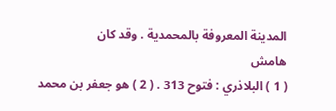المدينة المعروفة بالمحمدية . وقد كان
هامش
( 1 ) البلاذري : فتوح 313 . ( 2 ) هو جعفر بن محمد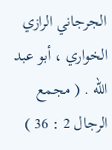الجرجاني الرازي الخواري ، أبو عبد الله . ( مجمع الرجال 2 : 36 )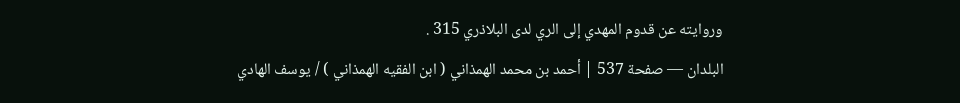وروايته عن قدوم المهدي إلى الري لدى البلاذري 315 .
البلدان — صفحة 537 | أحمد بن محمد الهمذاني ( ابن الفقيه الهمذاني ) / يوسف الهادي